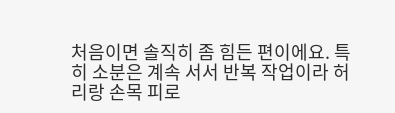처음이면 솔직히 좀 힘든 편이에요. 특히 소분은 계속 서서 반복 작업이라 허리랑 손목 피로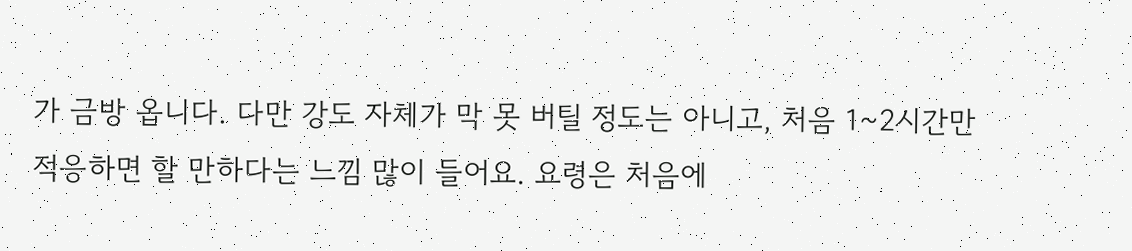가 금방 옵니다. 다만 강도 자체가 막 못 버틸 정도는 아니고, 처음 1~2시간만 적응하면 할 만하다는 느낌 많이 들어요. 요령은 처음에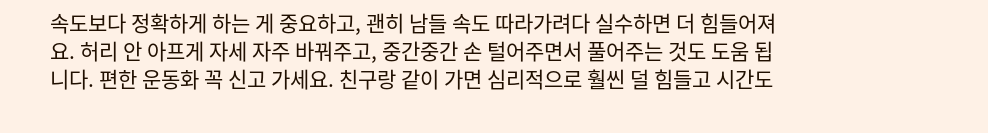속도보다 정확하게 하는 게 중요하고, 괜히 남들 속도 따라가려다 실수하면 더 힘들어져요. 허리 안 아프게 자세 자주 바꿔주고, 중간중간 손 털어주면서 풀어주는 것도 도움 됩니다. 편한 운동화 꼭 신고 가세요. 친구랑 같이 가면 심리적으로 훨씬 덜 힘들고 시간도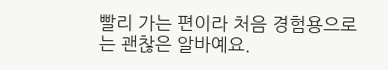빨리 가는 편이라 처음 경험용으로는 괜찮은 알바예요.